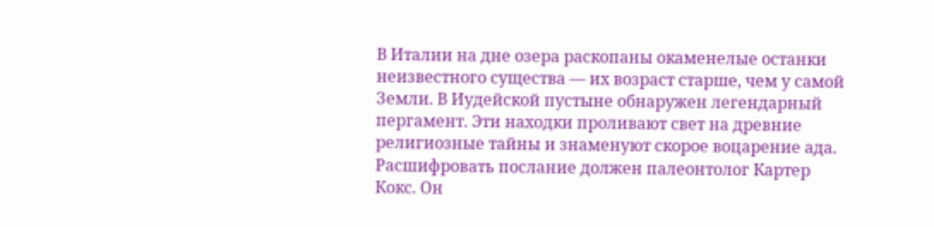В Италии на дне озера раскопаны окаменелые останки неизвестного существа — их возраст старше, чем у самой Земли. В Иудейской пустыне обнаружен легендарный пергамент. Эти находки проливают свет на древние религиозные тайны и знаменуют скорое воцарение ада. Расшифровать послание должен палеонтолог Картер Кокс. Он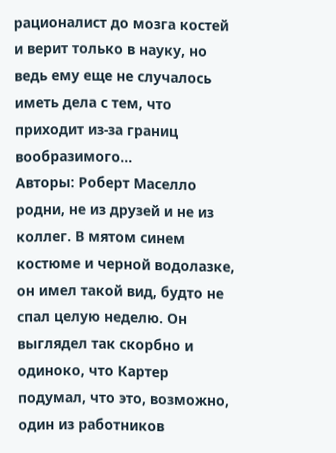рационалист до мозга костей и верит только в науку, но ведь ему еще не случалось иметь дела с тем, что приходит из-за границ вообразимого…
Авторы: Роберт Маселло
родни, не из друзей и не из коллег. В мятом синем костюме и черной водолазке, он имел такой вид, будто не спал целую неделю. Он выглядел так скорбно и одиноко, что Картер подумал, что это, возможно, один из работников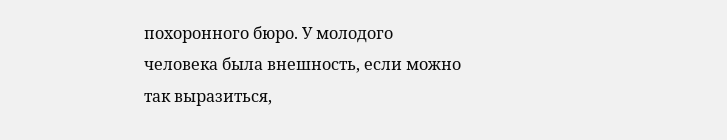похоронного бюро. У молодого человека была внешность, если можно так выразиться,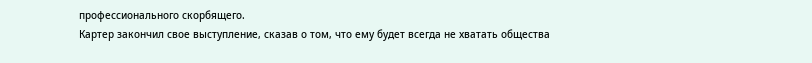профессионального скорбящего.
Картер закончил свое выступление, сказав о том, что ему будет всегда не хватать общества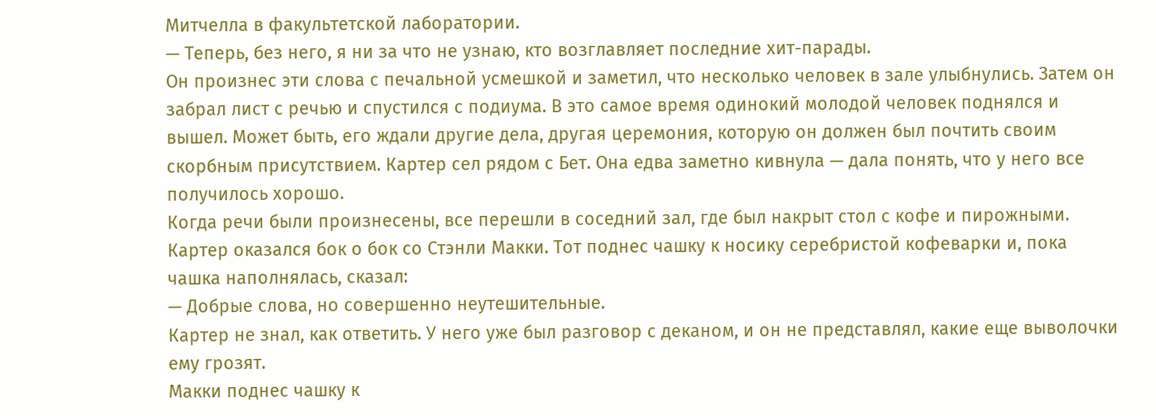Митчелла в факультетской лаборатории.
— Теперь, без него, я ни за что не узнаю, кто возглавляет последние хит-парады.
Он произнес эти слова с печальной усмешкой и заметил, что несколько человек в зале улыбнулись. Затем он забрал лист с речью и спустился с подиума. В это самое время одинокий молодой человек поднялся и вышел. Может быть, его ждали другие дела, другая церемония, которую он должен был почтить своим скорбным присутствием. Картер сел рядом с Бет. Она едва заметно кивнула — дала понять, что у него все получилось хорошо.
Когда речи были произнесены, все перешли в соседний зал, где был накрыт стол с кофе и пирожными. Картер оказался бок о бок со Стэнли Макки. Тот поднес чашку к носику серебристой кофеварки и, пока чашка наполнялась, сказал:
— Добрые слова, но совершенно неутешительные.
Картер не знал, как ответить. У него уже был разговор с деканом, и он не представлял, какие еще выволочки ему грозят.
Макки поднес чашку к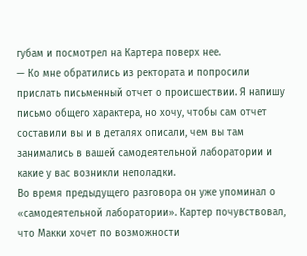губам и посмотрел на Картера поверх нее.
— Ко мне обратились из ректората и попросили прислать письменный отчет о происшествии. Я напишу письмо общего характера, но хочу, чтобы сам отчет составили вы и в деталях описали, чем вы там занимались в вашей самодеятельной лаборатории и какие у вас возникли неполадки.
Во время предыдущего разговора он уже упоминал о «самодеятельной лаборатории». Картер почувствовал, что Макки хочет по возможности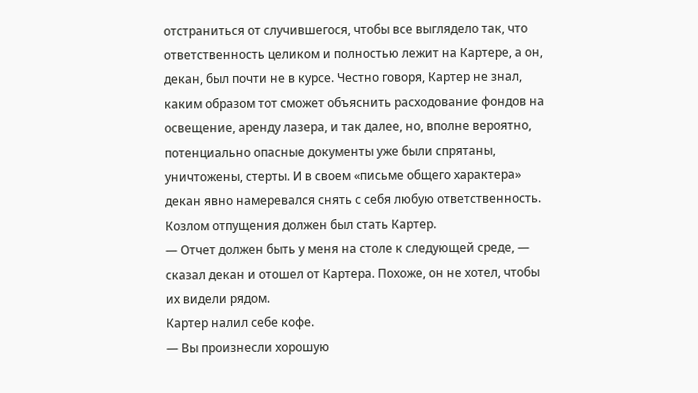отстраниться от случившегося, чтобы все выглядело так, что ответственность целиком и полностью лежит на Картере, а он, декан, был почти не в курсе. Честно говоря, Картер не знал, каким образом тот сможет объяснить расходование фондов на освещение, аренду лазера, и так далее, но, вполне вероятно, потенциально опасные документы уже были спрятаны, уничтожены, стерты. И в своем «письме общего характера» декан явно намеревался снять с себя любую ответственность. Козлом отпущения должен был стать Картер.
— Отчет должен быть у меня на столе к следующей среде, — сказал декан и отошел от Картера. Похоже, он не хотел, чтобы их видели рядом.
Картер налил себе кофе.
— Вы произнесли хорошую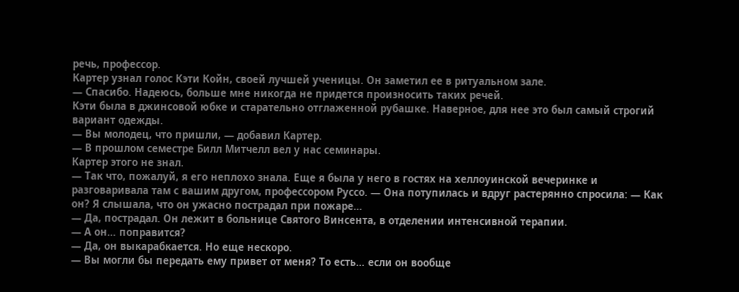речь, профессор.
Картер узнал голос Кэти Койн, своей лучшей ученицы. Он заметил ее в ритуальном зале.
— Спасибо. Надеюсь, больше мне никогда не придется произносить таких речей.
Кэти была в джинсовой юбке и старательно отглаженной рубашке. Наверное, для нее это был самый строгий вариант одежды.
— Вы молодец, что пришли, — добавил Картер.
— В прошлом семестре Билл Митчелл вел у нас семинары.
Картер этого не знал.
— Так что, пожалуй, я его неплохо знала. Еще я была у него в гостях на хеллоуинской вечеринке и разговаривала там с вашим другом, профессором Руссо. — Она потупилась и вдруг растерянно спросила: — Как он? Я слышала, что он ужасно пострадал при пожаре…
— Да, пострадал. Он лежит в больнице Святого Винсента, в отделении интенсивной терапии.
— А он… поправится?
— Да, он выкарабкается. Но еще нескоро.
— Вы могли бы передать ему привет от меня? То есть… если он вообще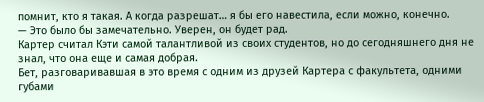помнит, кто я такая. А когда разрешат… я бы его навестила, если можно, конечно.
— Это было бы замечательно. Уверен, он будет рад.
Картер считал Кэти самой талантливой из своих студентов, но до сегодняшнего дня не знал, что она еще и самая добрая.
Бет, разговаривавшая в это время с одним из друзей Картера с факультета, одними губами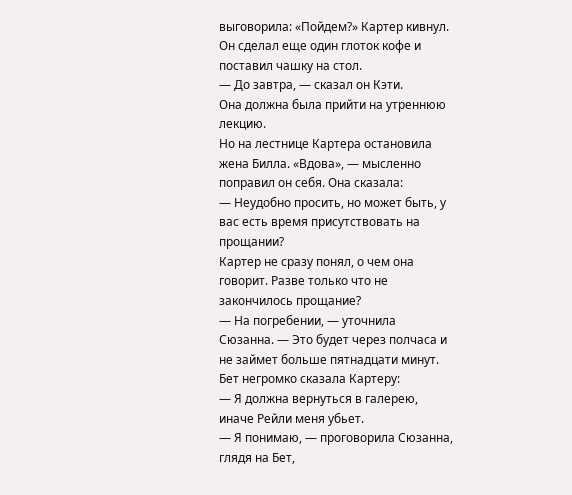выговорила: «Пойдем?» Картер кивнул. Он сделал еще один глоток кофе и поставил чашку на стол.
— До завтра, — сказал он Кэти.
Она должна была прийти на утреннюю лекцию.
Но на лестнице Картера остановила жена Билла. «Вдова», — мысленно поправил он себя. Она сказала:
— Неудобно просить, но может быть, у вас есть время присутствовать на прощании?
Картер не сразу понял, о чем она говорит. Разве только что не закончилось прощание?
— На погребении, — уточнила Сюзанна. — Это будет через полчаса и не займет больше пятнадцати минут.
Бет негромко сказала Картеру:
— Я должна вернуться в галерею, иначе Рейли меня убьет.
— Я понимаю, — проговорила Сюзанна, глядя на Бет,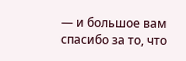— и большое вам спасибо за то, что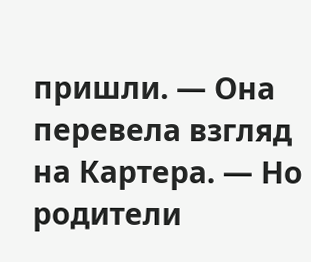пришли. — Она перевела взгляд на Картера. — Но родители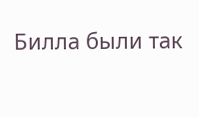Билла были так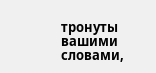тронуты вашими словами,